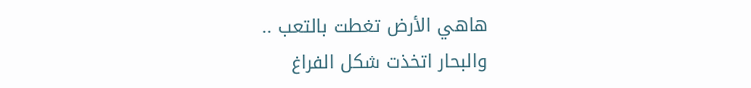هاهي الأرض تغطت بالتعب ..
والبحار اتخذت شكل الفراغ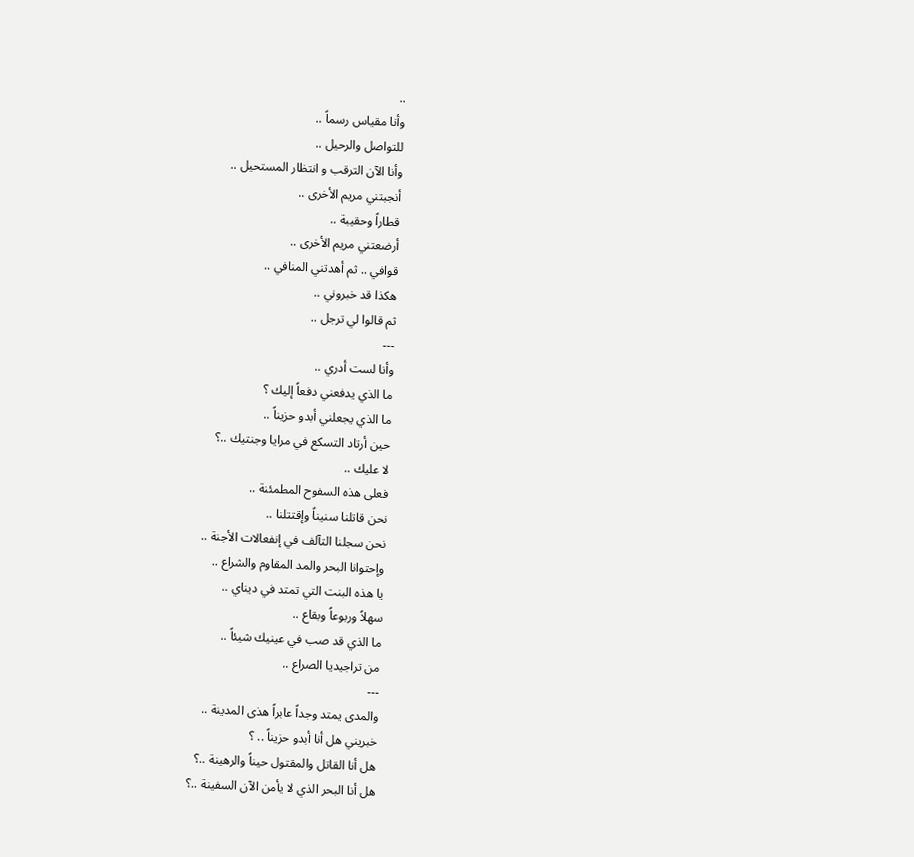..
وأنا مقياس رسماً ..
للتواصل والرحيل ..
وأنا الآن الترقب و انتظار المستحيل ..
أنجبتني مريم الأخرى ..
قطاراً وحقيبة ..
أرضعتني مريم الأخرى ..
قوافي .. ثم أهدتني المنافي ..
هكذا قد خبروني ..
ثم قالوا لي ترجل ..
---
وأنا لست أدري ..
ما الذي يدفعني دفعاً إليك ؟
ما الذي يجعلني أبدو حزيناً ..
حين أرتاد التسكع في مرايا وجنتيك ..؟
لا عليك ..
فعلى هذه السفوح المطمئنة ..
نحن قاتلنا سنيناً وإقتتلنا ..
نحن سجلنا التآلف في إنفعالات الأجنة ..
وإحتوانا البحر والمد المقاوم والشراع ..
يا هذه البنت التي تمتد في ديناي ..
سهلاً وربوعاً وبقاع ..
ما الذي قد صب في عينيك شيئاً ..
من تراجيديا الصراع ..
---
والمدى يمتد وجداً عابراً هذى المدينة ..
خبريني هل أنا أبدو حزيناً .. ؟
هل أنا القاتل والمقتول حيناً والرهينة ..؟
هل أنا البحر الذي لا يأمن الآن السفينة ..؟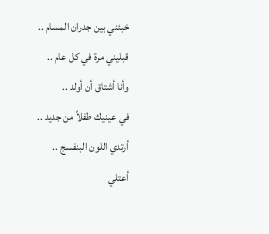خبئني بين جدران المسام ..
قبليني مرة في كل عام ..
وأنا أشتاق أن أولد ..
في عينيك طفلاً من جديد ..
أرتدي اللون البنفسج ..
أعتلي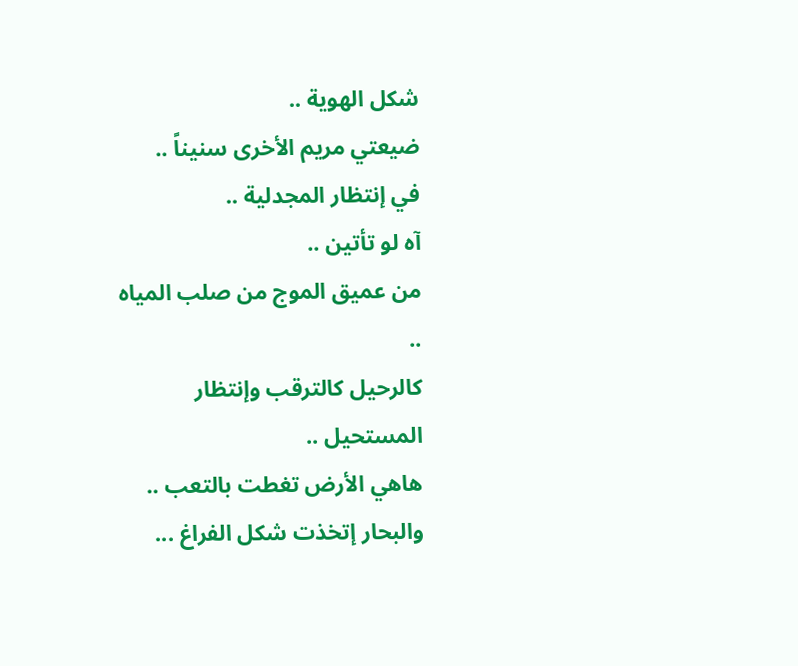شكل الهوية ..
ضيعتي مريم الأخرى سنيناً ..
في إنتظار المجدلية ..
آه لو تأتين ..
من عميق الموج من صلب المياه ..
كالرحيل كالترقب وإنتظار المستحيل ..
هاهي الأرض تغطت بالتعب ..
والبحار إتخذت شكل الفراغ ...